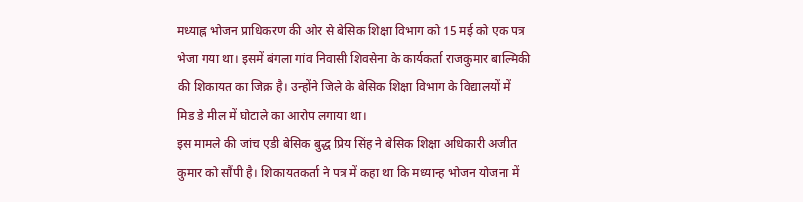मध्याह्न भोजन प्राधिकरण की ओर से बेसिक शिक्षा विभाग को 15 मई को एक पत्र भेजा गया था। इसमें बंगला गांव निवासी शिवसेना के कार्यकर्ता राजकुमार बाल्मिकी की शिकायत का जिक्र है। उन्होंने जिले के बेसिक शिक्षा विभाग के विद्यालयों में मिड डे मील में घोटाले का आरोप लगाया था।
इस मामले की जांच एडी बेसिक बुद्ध प्रिय सिंह ने बेसिक शिक्षा अधिकारी अजीत कुमार को सौंपी है। शिकायतकर्ता ने पत्र में कहा था कि मध्यान्ह भोजन योजना में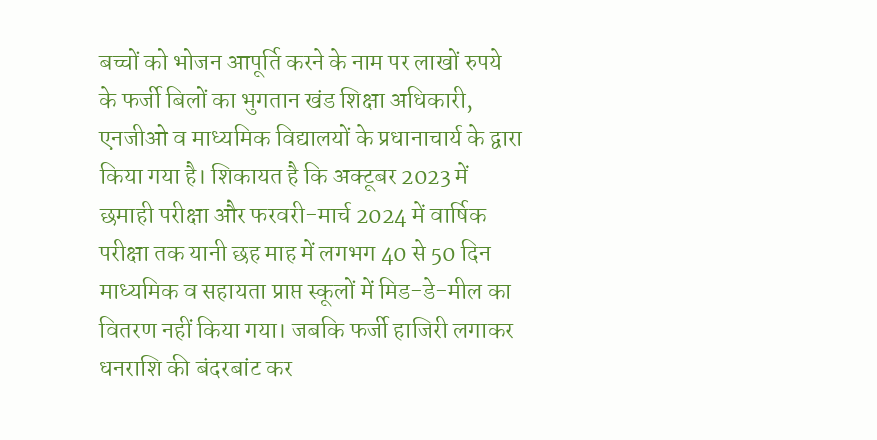बच्चों को भोजन आपूर्ति करने के नाम पर लाखों रुपये के फर्जी बिलों का भुगतान खंड शिक्षा अधिकारी, एनजीओ व माध्यमिक विद्यालयों के प्रधानाचार्य के द्वारा किया गया है। शिकायत है कि अक्टूबर 2023 में छमाही परीक्षा और फरवरी-मार्च 2024 में वार्षिक परीक्षा तक यानी छह माह में लगभग 40 से 50 दिन माध्यमिक व सहायता प्राप्त स्कूलों में मिड-डे-मील का वितरण नहीं किया गया। जबकि फर्जी हाजिरी लगाकर धनराशि की बंदरबांट कर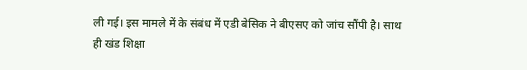ली गई। इस मामले में के संबंध में एडी बेसिक ने बीएसए को जांच सौंपी है। साथ ही खंड शिक्षा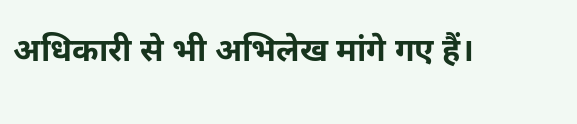अधिकारी से भी अभिलेख मांगे गए हैं।